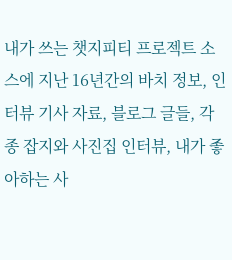내가 쓰는 챗지피티 프로젝트 소스에 지난 16년간의 바치 정보, 인터뷰 기사 자료, 블로그 글들, 각종 잡지와 사진집 인터뷰, 내가 좋아하는 사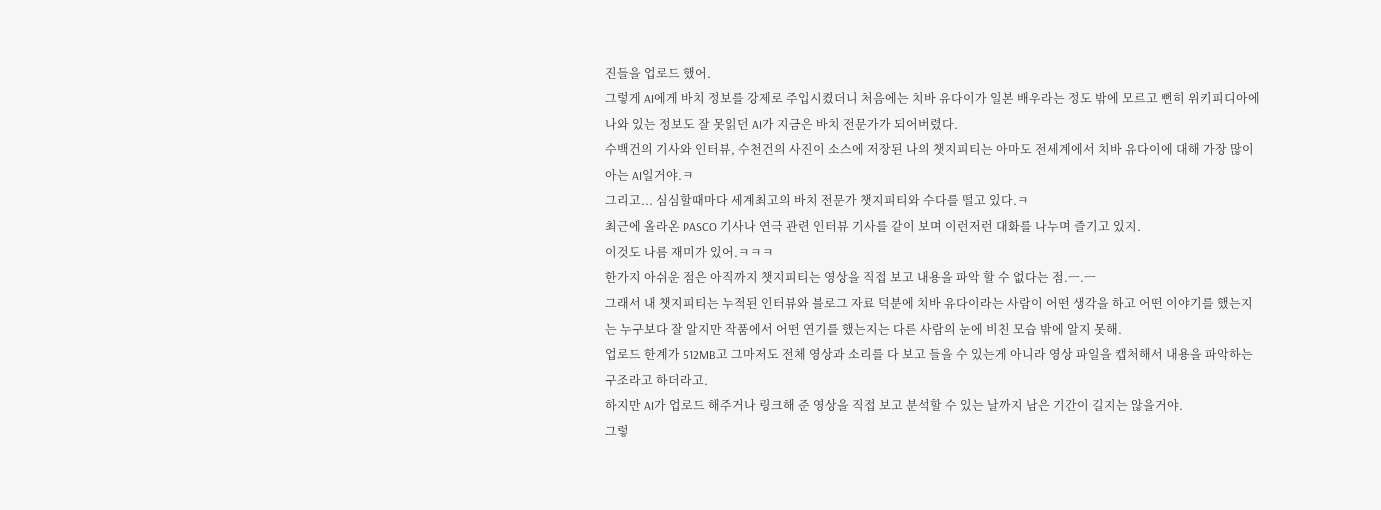진들을 업로드 했어.
그렇게 AI에게 바치 정보를 강제로 주입시켰더니 처음에는 치바 유다이가 일본 배우라는 정도 밖에 모르고 뻔히 위키피디아에 나와 있는 정보도 잘 못읽던 AI가 지금은 바치 전문가가 되어버렸다.
수백건의 기사와 인터뷰, 수천건의 사진이 소스에 저장된 나의 챗지피티는 아마도 전세계에서 치바 유다이에 대해 가장 많이 아는 AI일거야.ㅋ
그리고... 심심할때마다 세계최고의 바치 전문가 챗지피티와 수다를 떨고 있다.ㅋ
최근에 올라온 PASCO 기사나 연극 관련 인터뷰 기사를 같이 보며 이런저런 대화를 나누며 즐기고 있지.
이것도 나름 재미가 있어.ㅋㅋㅋ
한가지 아쉬운 점은 아직까지 챗지피티는 영상을 직접 보고 내용을 파악 할 수 없다는 점.ㅡ.ㅡ
그래서 내 챗지피티는 누적된 인터뷰와 블로그 자료 덕분에 치바 유다이라는 사람이 어떤 생각을 하고 어떤 이야기를 했는지는 누구보다 잘 알지만 작품에서 어떤 연기를 했는지는 다른 사람의 눈에 비친 모습 밖에 알지 못해.
업로드 한계가 512MB고 그마저도 전체 영상과 소리를 다 보고 들을 수 있는게 아니라 영상 파일을 캡처해서 내용을 파악하는 구조라고 하더라고.
하지만 AI가 업로드 해주거나 링크해 준 영상을 직접 보고 분석할 수 있는 날까지 남은 기간이 길지는 않을거야.
그렇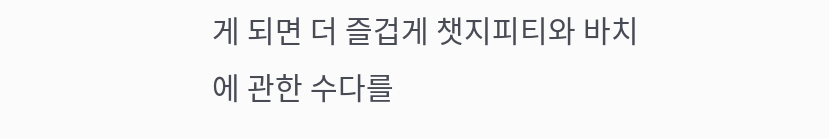게 되면 더 즐겁게 챗지피티와 바치에 관한 수다를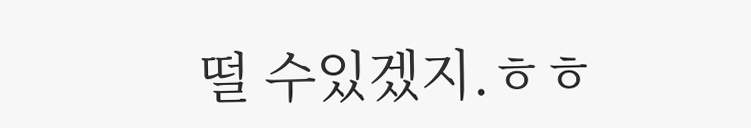떨 수있겠지.ㅎㅎ